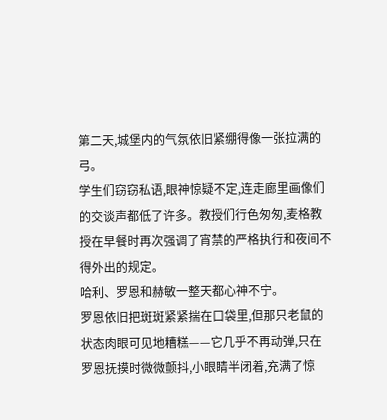第二天,城堡内的气氛依旧紧绷得像一张拉满的弓。
学生们窃窃私语,眼神惊疑不定,连走廊里画像们的交谈声都低了许多。教授们行色匆匆,麦格教授在早餐时再次强调了宵禁的严格执行和夜间不得外出的规定。
哈利、罗恩和赫敏一整天都心神不宁。
罗恩依旧把斑斑紧紧揣在口袋里,但那只老鼠的状态肉眼可见地糟糕——它几乎不再动弹,只在罗恩抚摸时微微颤抖,小眼睛半闭着,充满了惊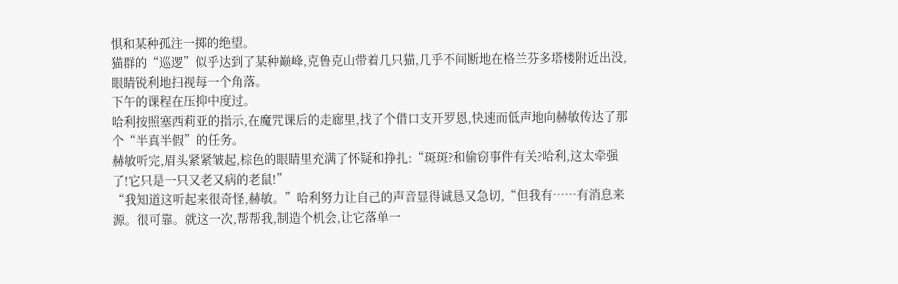惧和某种孤注一掷的绝望。
猫群的“巡逻”似乎达到了某种巅峰,克鲁克山带着几只猫,几乎不间断地在格兰芬多塔楼附近出没,眼睛锐利地扫视每一个角落。
下午的课程在压抑中度过。
哈利按照塞西莉亚的指示,在魔咒课后的走廊里,找了个借口支开罗恩,快速而低声地向赫敏传达了那个“半真半假”的任务。
赫敏听完,眉头紧紧皱起,棕色的眼睛里充满了怀疑和挣扎:“斑斑?和偷窃事件有关?哈利,这太牵强了!它只是一只又老又病的老鼠!”
“我知道这听起来很奇怪,赫敏。”哈利努力让自己的声音显得诚恳又急切,“但我有……有消息来源。很可靠。就这一次,帮帮我,制造个机会,让它落单一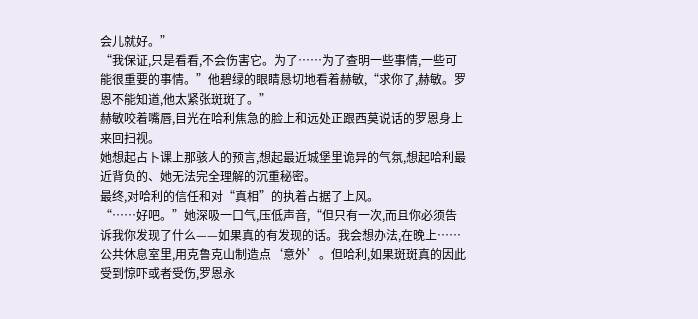会儿就好。”
“我保证,只是看看,不会伤害它。为了……为了查明一些事情,一些可能很重要的事情。”他碧绿的眼睛恳切地看着赫敏,“求你了,赫敏。罗恩不能知道,他太紧张斑斑了。”
赫敏咬着嘴唇,目光在哈利焦急的脸上和远处正跟西莫说话的罗恩身上来回扫视。
她想起占卜课上那骇人的预言,想起最近城堡里诡异的气氛,想起哈利最近背负的、她无法完全理解的沉重秘密。
最终,对哈利的信任和对“真相”的执着占据了上风。
“……好吧。”她深吸一口气,压低声音,“但只有一次,而且你必须告诉我你发现了什么——如果真的有发现的话。我会想办法,在晚上……公共休息室里,用克鲁克山制造点‘意外’。但哈利,如果斑斑真的因此受到惊吓或者受伤,罗恩永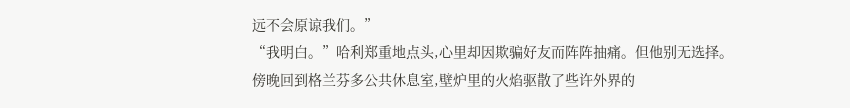远不会原谅我们。”
“我明白。”哈利郑重地点头,心里却因欺骗好友而阵阵抽痛。但他别无选择。
傍晚回到格兰芬多公共休息室,壁炉里的火焰驱散了些许外界的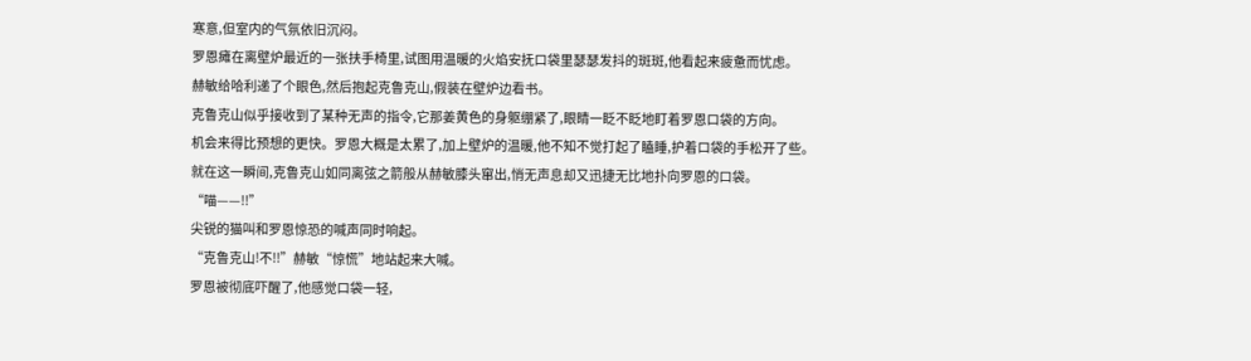寒意,但室内的气氛依旧沉闷。
罗恩瘫在离壁炉最近的一张扶手椅里,试图用温暖的火焰安抚口袋里瑟瑟发抖的斑斑,他看起来疲惫而忧虑。
赫敏给哈利递了个眼色,然后抱起克鲁克山,假装在壁炉边看书。
克鲁克山似乎接收到了某种无声的指令,它那姜黄色的身躯绷紧了,眼睛一眨不眨地盯着罗恩口袋的方向。
机会来得比预想的更快。罗恩大概是太累了,加上壁炉的温暖,他不知不觉打起了瞌睡,护着口袋的手松开了些。
就在这一瞬间,克鲁克山如同离弦之箭般从赫敏膝头窜出,悄无声息却又迅捷无比地扑向罗恩的口袋。
“喵——!!”
尖锐的猫叫和罗恩惊恐的喊声同时响起。
“克鲁克山!不!!”赫敏“惊慌”地站起来大喊。
罗恩被彻底吓醒了,他感觉口袋一轻,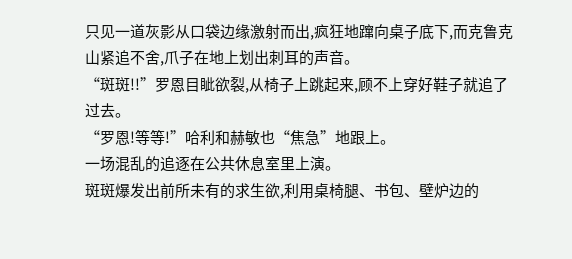只见一道灰影从口袋边缘激射而出,疯狂地蹿向桌子底下,而克鲁克山紧追不舍,爪子在地上划出刺耳的声音。
“斑斑!!”罗恩目眦欲裂,从椅子上跳起来,顾不上穿好鞋子就追了过去。
“罗恩!等等!”哈利和赫敏也“焦急”地跟上。
一场混乱的追逐在公共休息室里上演。
斑斑爆发出前所未有的求生欲,利用桌椅腿、书包、壁炉边的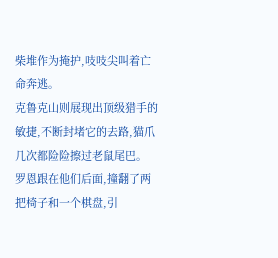柴堆作为掩护,吱吱尖叫着亡命奔逃。
克鲁克山则展现出顶级猎手的敏捷,不断封堵它的去路,猫爪几次都险险擦过老鼠尾巴。
罗恩跟在他们后面,撞翻了两把椅子和一个棋盘,引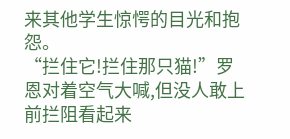来其他学生惊愕的目光和抱怨。
“拦住它!拦住那只猫!”罗恩对着空气大喊,但没人敢上前拦阻看起来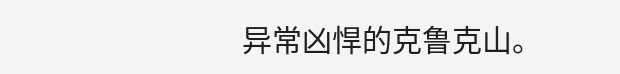异常凶悍的克鲁克山。